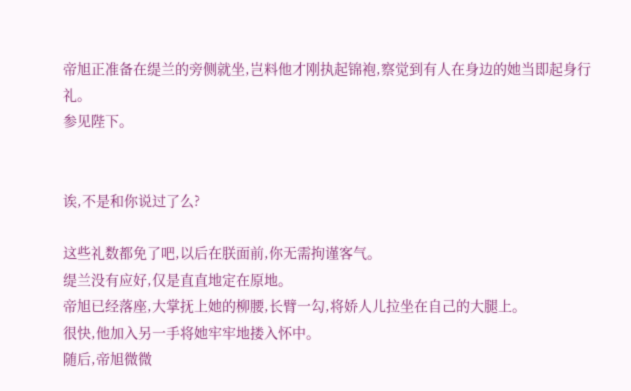帝旭正准备在缇兰的旁侧就坐,岂料他才刚执起锦袍,察觉到有人在身边的她当即起身行礼。
参见陛下。


诶,不是和你说过了么?

这些礼数都免了吧,以后在朕面前,你无需拘谨客气。
缇兰没有应好,仅是直直地定在原地。
帝旭已经落座,大掌抚上她的柳腰,长臂一勾,将娇人儿拉坐在自己的大腿上。
很快,他加入另一手将她牢牢地搂入怀中。
随后,帝旭微微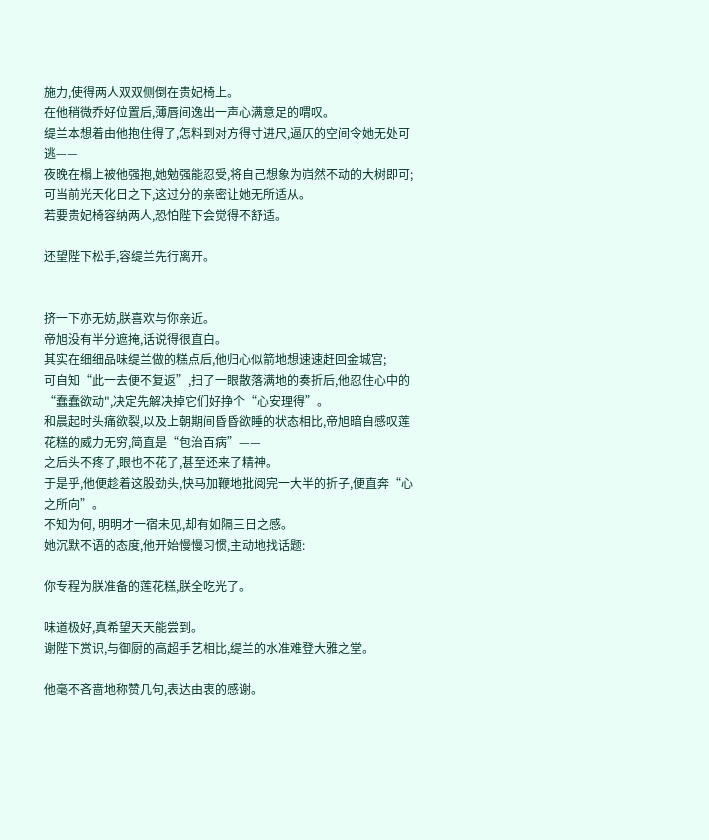施力,使得两人双双侧倒在贵妃椅上。
在他稍微乔好位置后,薄唇间逸出一声心满意足的喟叹。
缇兰本想着由他抱住得了,怎料到对方得寸进尺,逼仄的空间令她无处可逃——
夜晚在榻上被他强抱,她勉强能忍受,将自己想象为岿然不动的大树即可;
可当前光天化日之下,这过分的亲密让她无所适从。
若要贵妃椅容纳两人,恐怕陛下会觉得不舒适。

还望陛下松手,容缇兰先行离开。


挤一下亦无妨,朕喜欢与你亲近。
帝旭没有半分遮掩,话说得很直白。
其实在细细品味缇兰做的糕点后,他归心似箭地想速速赶回金城宫;
可自知“此一去便不复返”,扫了一眼散落满地的奏折后,他忍住心中的“蠢蠢欲动",决定先解决掉它们好挣个“心安理得”。
和晨起时头痛欲裂,以及上朝期间昏昏欲睡的状态相比,帝旭暗自感叹莲花糕的威力无穷,简直是“包治百病”——
之后头不疼了,眼也不花了,甚至还来了精神。
于是乎,他便趁着这股劲头,快马加鞭地批阅完一大半的折子,便直奔“心之所向”。
不知为何, 明明才一宿未见,却有如隔三日之感。
她沉默不语的态度,他开始慢慢习惯,主动地找话题:

你专程为朕准备的莲花糕,朕全吃光了。

味道极好,真希望天天能尝到。
谢陛下赏识,与御厨的高超手艺相比,缇兰的水准难登大雅之堂。

他毫不吝啬地称赞几句,表达由衷的感谢。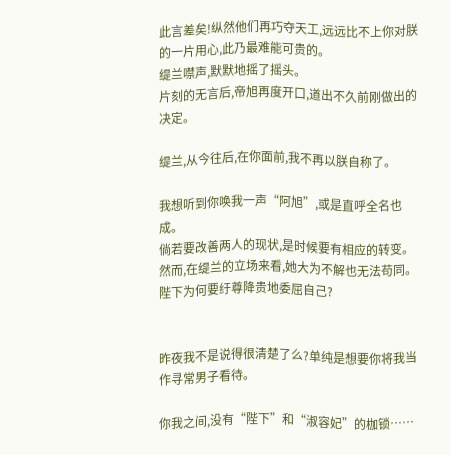此言差矣!纵然他们再巧夺天工,远远比不上你对朕的一片用心,此乃最难能可贵的。
缇兰噤声,默默地摇了摇头。
片刻的无言后,帝旭再度开口,道出不久前刚做出的决定。

缇兰,从今往后,在你面前,我不再以朕自称了。

我想听到你唤我一声“阿旭”,或是直呼全名也成。
倘若要改善两人的现状,是时候要有相应的转变。
然而,在缇兰的立场来看,她大为不解也无法苟同。
陛下为何要纡尊降贵地委屈自己?


昨夜我不是说得很清楚了么?单纯是想要你将我当作寻常男子看待。

你我之间,没有“陛下”和“淑容妃”的枷锁……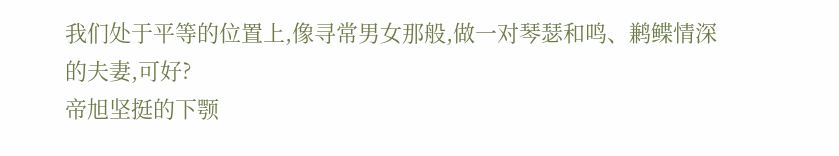我们处于平等的位置上,像寻常男女那般,做一对琴瑟和鸣、鹣鲽情深的夫妻,可好?
帝旭坚挺的下颚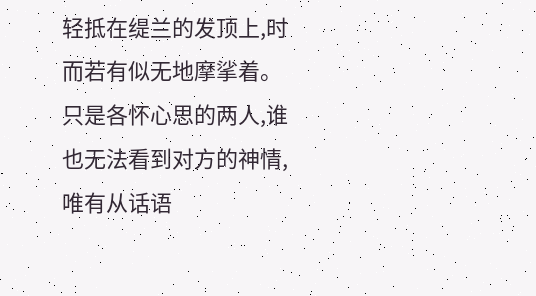轻抵在缇兰的发顶上,时而若有似无地摩挲着。
只是各怀心思的两人,谁也无法看到对方的神情,唯有从话语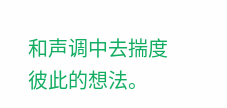和声调中去揣度彼此的想法。